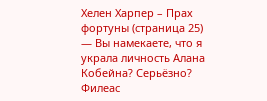Хелен Харпер – Прах фортуны (страница 25)
— Вы намекаете, что я украла личность Алана Кобейна? Серьёзно?
Филеас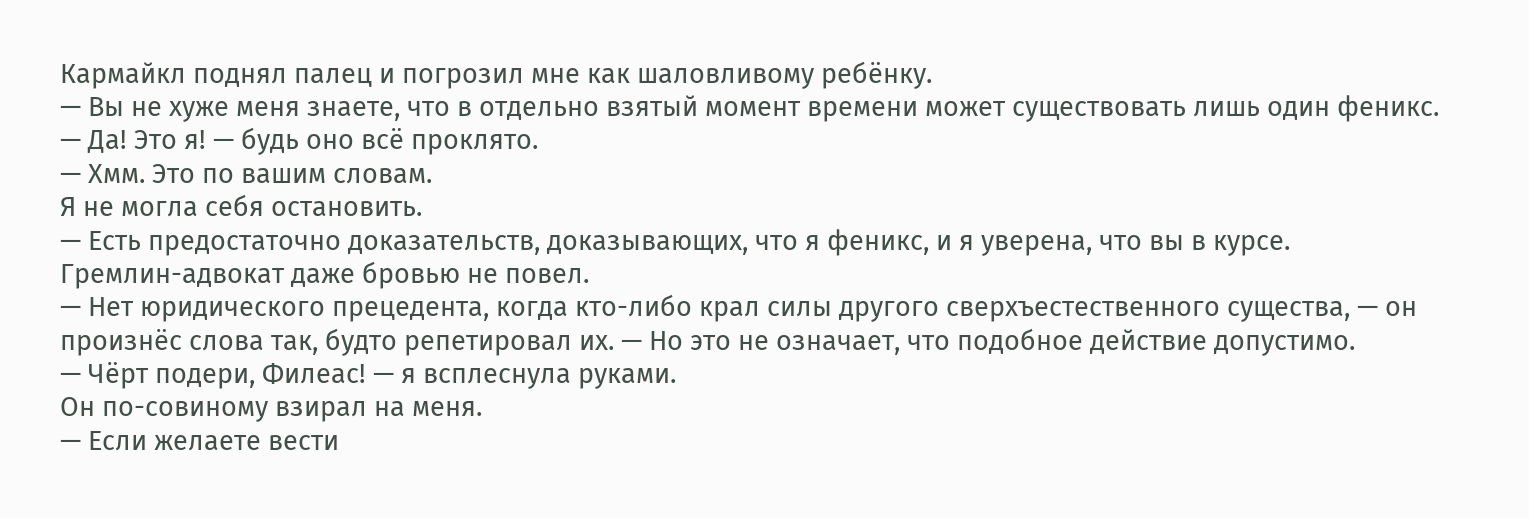Кармайкл поднял палец и погрозил мне как шаловливому ребёнку.
— Вы не хуже меня знаете, что в отдельно взятый момент времени может существовать лишь один феникс.
— Да! Это я! — будь оно всё проклято.
— Хмм. Это по вашим словам.
Я не могла себя остановить.
— Есть предостаточно доказательств, доказывающих, что я феникс, и я уверена, что вы в курсе.
Гремлин-адвокат даже бровью не повел.
— Нет юридического прецедента, когда кто-либо крал силы другого сверхъестественного существа, — он произнёс слова так, будто репетировал их. — Но это не означает, что подобное действие допустимо.
— Чёрт подери, Филеас! — я всплеснула руками.
Он по-совиному взирал на меня.
— Если желаете вести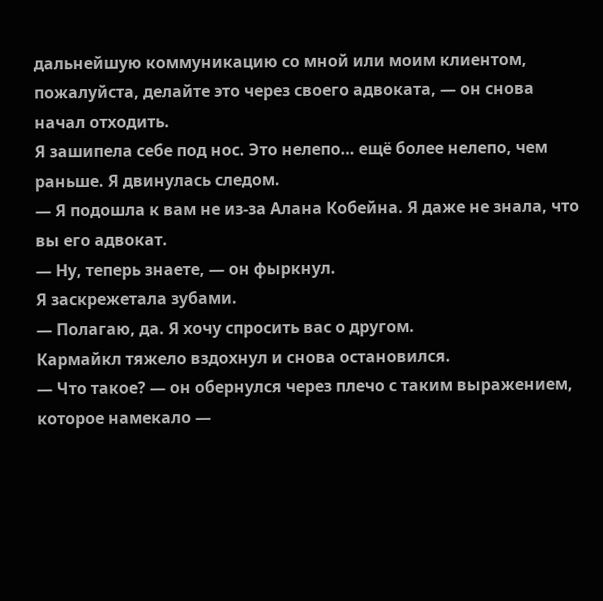дальнейшую коммуникацию со мной или моим клиентом, пожалуйста, делайте это через своего адвоката, — он снова начал отходить.
Я зашипела себе под нос. Это нелепо… ещё более нелепо, чем раньше. Я двинулась следом.
— Я подошла к вам не из-за Алана Кобейна. Я даже не знала, что вы его адвокат.
— Ну, теперь знаете, — он фыркнул.
Я заскрежетала зубами.
— Полагаю, да. Я хочу спросить вас о другом.
Кармайкл тяжело вздохнул и снова остановился.
— Что такое? — он обернулся через плечо с таким выражением, которое намекало —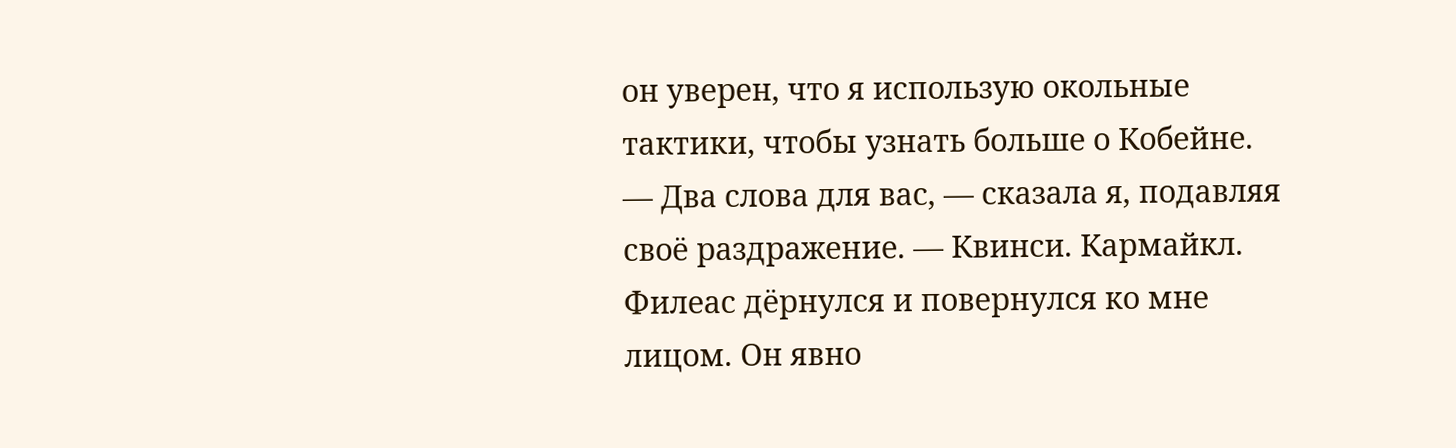он уверен, что я использую окольные тактики, чтобы узнать больше о Кобейне.
— Два слова для вас, — сказала я, подавляя своё раздражение. — Квинси. Кармайкл.
Филеас дёрнулся и повернулся ко мне лицом. Он явно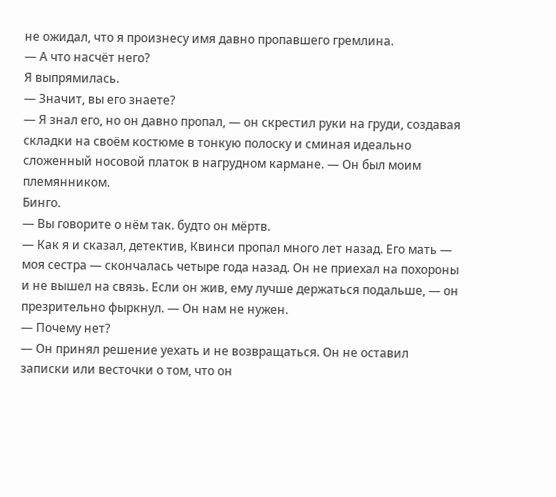не ожидал, что я произнесу имя давно пропавшего гремлина.
— А что насчёт него?
Я выпрямилась.
— Значит, вы его знаете?
— Я знал его, но он давно пропал, — он скрестил руки на груди, создавая складки на своём костюме в тонкую полоску и сминая идеально сложенный носовой платок в нагрудном кармане. — Он был моим племянником.
Бинго.
— Вы говорите о нём так. будто он мёртв.
— Как я и сказал, детектив, Квинси пропал много лет назад. Его мать — моя сестра — скончалась четыре года назад. Он не приехал на похороны и не вышел на связь. Если он жив, ему лучше держаться подальше, — он презрительно фыркнул. — Он нам не нужен.
— Почему нет?
— Он принял решение уехать и не возвращаться. Он не оставил записки или весточки о том, что он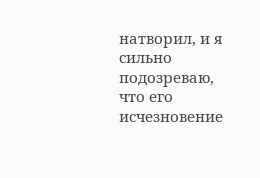натворил, и я сильно подозреваю, что его исчезновение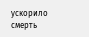ускорило смерть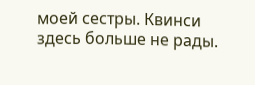моей сестры. Квинси здесь больше не рады.